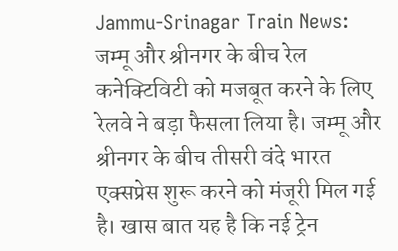Jammu-Srinagar Train News: जम्मू और श्रीनगर के बीच रेल कनेक्टिविटी को मजबूत करने के लिए रेलवे ने बड़ा फैसला लिया है। जम्मू और श्रीनगर के बीच तीसरी वंदे भारत एक्सप्रेस शुरू करने को मंजूरी मिल गई है। खास बात यह है कि नई ट्रेन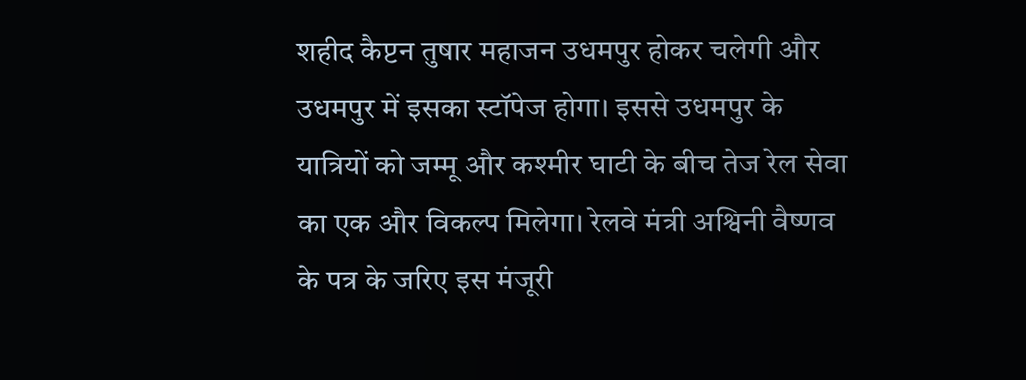शहीद कैप्टन तुषार महाजन उधमपुर होकर चलेगी और उधमपुर में इसका स्टॉपेज होगा। इससे उधमपुर के यात्रियों को जम्मू और कश्मीर घाटी के बीच तेज रेल सेवा का एक और विकल्प मिलेगा। रेलवे मंत्री अश्विनी वैष्णव के पत्र के जरिए इस मंजूरी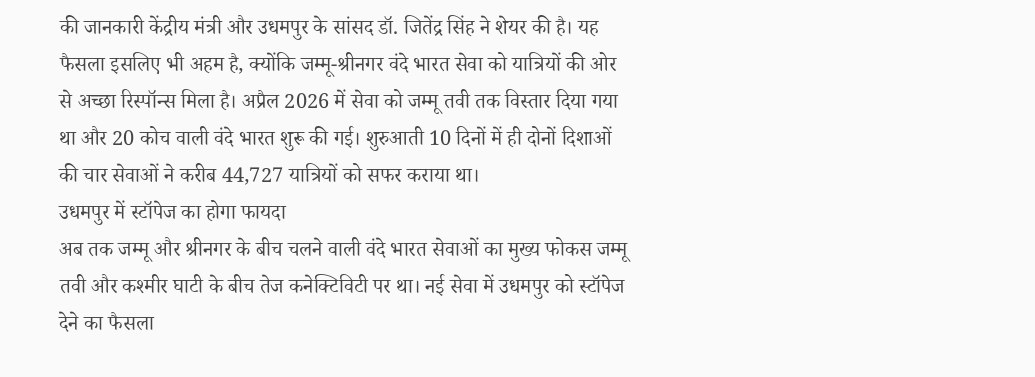की जानकारी केंद्रीय मंत्री और उधमपुर के सांसद डॉ. जितेंद्र सिंह ने शेयर की है। यह फैसला इसलिए भी अहम है, क्योंकि जम्मू-श्रीनगर वंदे भारत सेवा को यात्रियों की ओर से अच्छा रिस्पॉन्स मिला है। अप्रैल 2026 में सेवा को जम्मू तवी तक विस्तार दिया गया था और 20 कोच वाली वंदे भारत शुरू की गई। शुरुआती 10 दिनों में ही दोनों दिशाओं की चार सेवाओं ने करीब 44,727 यात्रियों को सफर कराया था।
उधमपुर में स्टॉपेज का होगा फायदा
अब तक जम्मू और श्रीनगर के बीच चलने वाली वंदे भारत सेवाओं का मुख्य फोकस जम्मू तवी और कश्मीर घाटी के बीच तेज कनेक्टिविटी पर था। नई सेवा में उधमपुर को स्टॉपेज देने का फैसला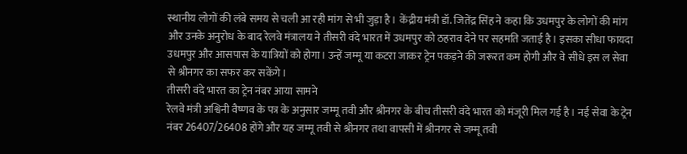स्थानीय लोगों की लंबे समय से चली आ रही मांग से भी जुड़ा है। केंद्रीय मंत्री डॉ. जितेंद्र सिंह ने कहा कि उधमपुर के लोगों की मांग और उनके अनुरोध के बाद रेलवे मंत्रालय ने तीसरी वंदे भारत में उधमपुर को ठहराव देने पर सहमति जताई है। इसका सीधा फायदा उधमपुर और आसपास के यात्रियों को होगा। उन्हें जम्मू या कटरा जाकर ट्रेन पकड़ने की जरूरत कम होगी और वे सीधे इस ल सेवा से श्रीनगर का सफर कर सकेंगे।
तीसरी वंदे भारत का ट्रेन नंबर आया सामने
रेलवे मंत्री अश्विनी वैष्णव के पत्र के अनुसार जम्मू तवी और श्रीनगर के बीच तीसरी वंदे भारत को मंजूरी मिल गई है। नई सेवा के ट्रेन नंबर 26407/26408 होंगे और यह जम्मू तवी से श्रीनगर तथा वापसी में श्रीनगर से जम्मू तवी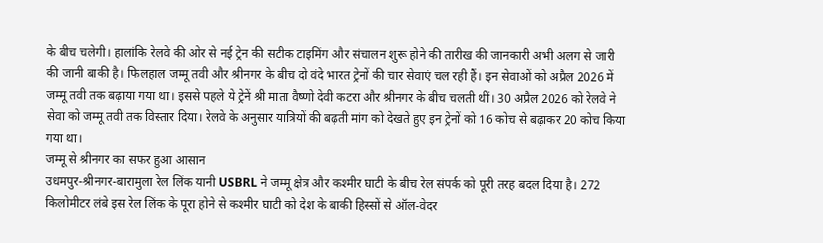के बीच चलेगी। हालांकि रेलवे की ओर से नई ट्रेन की सटीक टाइमिंग और संचालन शुरू होने की तारीख की जानकारी अभी अलग से जारी की जानी बाकी है। फिलहाल जम्मू तवी और श्रीनगर के बीच दो वंदे भारत ट्रेनों की चार सेवाएं चल रही हैं। इन सेवाओं को अप्रैल 2026 में जम्मू तवी तक बढ़ाया गया था। इससे पहले ये ट्रेनें श्री माता वैष्णो देवी कटरा और श्रीनगर के बीच चलती थीं। 30 अप्रैल 2026 को रेलवे ने सेवा को जम्मू तवी तक विस्तार दिया। रेलवे के अनुसार यात्रियों की बढ़ती मांग को देखते हुए इन ट्रेनों को 16 कोच से बढ़ाकर 20 कोच किया गया था।
जम्मू से श्रीनगर का सफर हुआ आसान
उधमपुर-श्रीनगर-बारामुला रेल लिंक यानी USBRL ने जम्मू क्षेत्र और कश्मीर घाटी के बीच रेल संपर्क को पूरी तरह बदल दिया है। 272 किलोमीटर लंबे इस रेल लिंक के पूरा होने से कश्मीर घाटी को देश के बाकी हिस्सों से ऑल-वेदर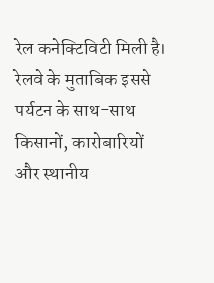रेल कनेक्टिविटी मिली है। रेलवे के मुताबिक इससे पर्यटन के साथ-साथ किसानों, कारोबारियों और स्थानीय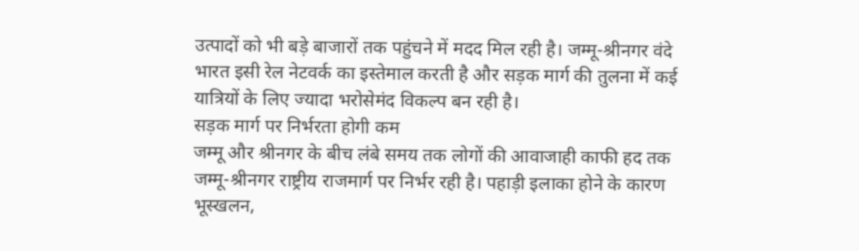उत्पादों को भी बड़े बाजारों तक पहुंचने में मदद मिल रही है। जम्मू-श्रीनगर वंदे भारत इसी रेल नेटवर्क का इस्तेमाल करती है और सड़क मार्ग की तुलना में कई यात्रियों के लिए ज्यादा भरोसेमंद विकल्प बन रही है।
सड़क मार्ग पर निर्भरता होगी कम
जम्मू और श्रीनगर के बीच लंबे समय तक लोगों की आवाजाही काफी हद तक जम्मू-श्रीनगर राष्ट्रीय राजमार्ग पर निर्भर रही है। पहाड़ी इलाका होने के कारण भूस्खलन,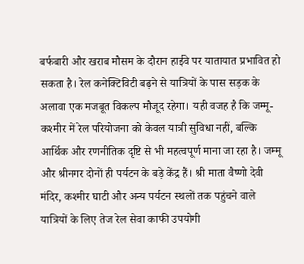बर्फबारी और खराब मौसम के दौरान हाईवे पर यातायात प्रभावित हो सकता है। रेल कनेक्टिविटी बढ़ने से यात्रियों के पास सड़क के अलावा एक मजबूत विकल्प मौजूद रहेगा। यही वजह है कि जम्मू-कश्मीर में रेल परियोजना को केवल यात्री सुविधा नहीं, बल्कि आर्थिक और रणनीतिक दृष्टि से भी महत्वपूर्ण माना जा रहा है। जम्मू और श्रीनगर दोनों ही पर्यटन के बड़े केंद्र हैं। श्री माता वैष्णो देवी मंदिर, कश्मीर घाटी और अन्य पर्यटन स्थलों तक पहुंचने वाले यात्रियों के लिए तेज रेल सेवा काफी उपयोगी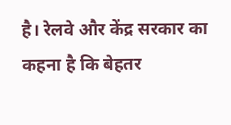है। रेलवे और केंद्र सरकार का कहना है कि बेहतर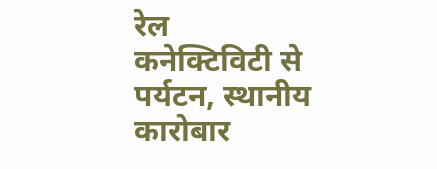रेल कनेक्टिविटी से पर्यटन, स्थानीय कारोबार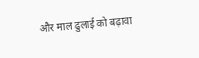और माल ढुलाई को बढ़ावा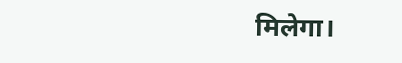मिलेगा।